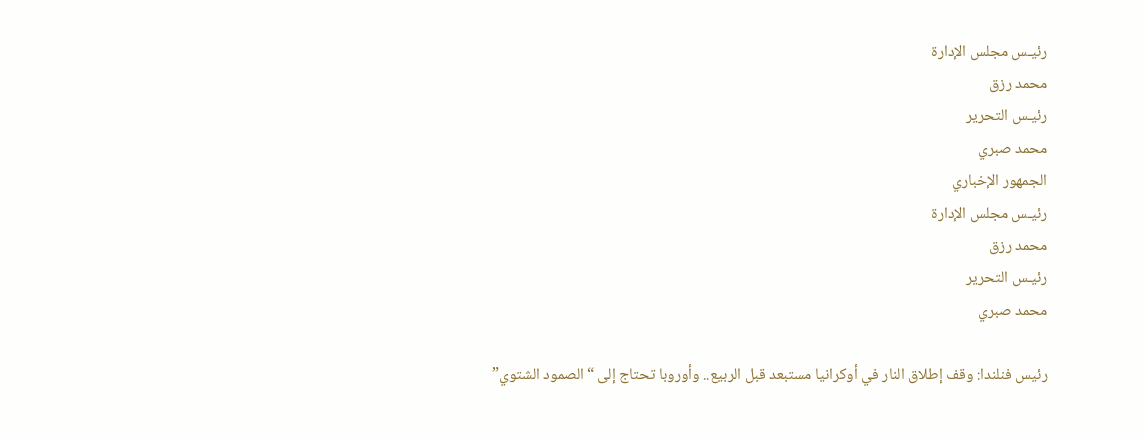رئيـس مجلس الإدارة
محمد رزق
رئيـس التحرير
محمد صبري
الجمهور الإخباري
رئيـس مجلس الإدارة
محمد رزق
رئيـس التحرير
محمد صبري

رئيس فنلندا: وقف إطلاق النار في أوكرانيا مستبعد قبل الربيع.. وأوروبا تحتاج إلى “الصمود الشتوي”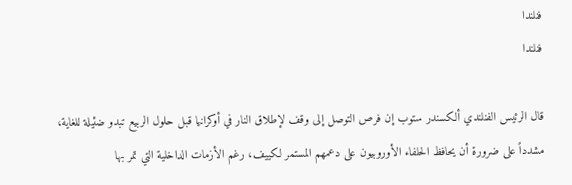فنلندا
فنلندا

قال الرئيس الفنلندي ألكسندر ستوب إن فرص التوصل إلى وقف لإطلاق النار في أوكرانيا قبل حلول الربيع تبدو ضئيلة للغاية، مشدداً على ضرورة أن يحافظ الحلفاء الأوروبيون على دعمهم المستمر لكييف، رغم الأزمات الداخلية التي تمر بها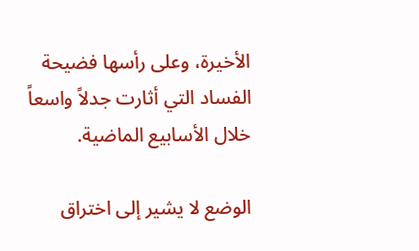الأخيرة، وعلى رأسها فضيحة الفساد التي أثارت جدلاً واسعاً خلال الأسابيع الماضية.

الوضع لا يشير إلى اختراق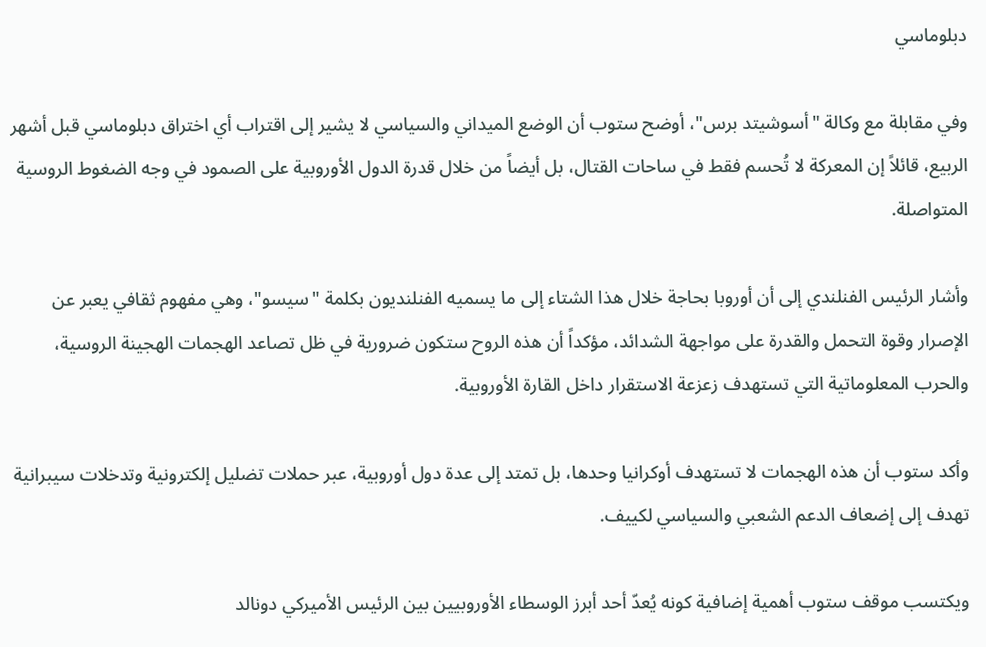دبلوماسي

وفي مقابلة مع وكالة "أسوشيتد برس"، أوضح ستوب أن الوضع الميداني والسياسي لا يشير إلى اقتراب أي اختراق دبلوماسي قبل أشهر الربيع، قائلاً إن المعركة لا تُحسم فقط في ساحات القتال، بل أيضاً من خلال قدرة الدول الأوروبية على الصمود في وجه الضغوط الروسية المتواصلة.

وأشار الرئيس الفنلندي إلى أن أوروبا بحاجة خلال هذا الشتاء إلى ما يسميه الفنلنديون بكلمة "سيسو"، وهي مفهوم ثقافي يعبر عن الإصرار وقوة التحمل والقدرة على مواجهة الشدائد، مؤكداً أن هذه الروح ستكون ضرورية في ظل تصاعد الهجمات الهجينة الروسية، والحرب المعلوماتية التي تستهدف زعزعة الاستقرار داخل القارة الأوروبية.

وأكد ستوب أن هذه الهجمات لا تستهدف أوكرانيا وحدها، بل تمتد إلى عدة دول أوروبية، عبر حملات تضليل إلكترونية وتدخلات سيبرانية تهدف إلى إضعاف الدعم الشعبي والسياسي لكييف.

ويكتسب موقف ستوب أهمية إضافية كونه يُعدّ أحد أبرز الوسطاء الأوروبيين بين الرئيس الأميركي دونالد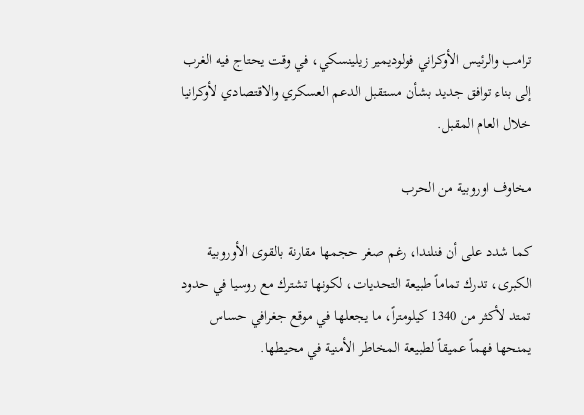ترامب والرئيس الأوكراني فولوديمير زيلينسكي، في وقت يحتاج فيه الغرب إلى بناء توافق جديد بشأن مستقبل الدعم العسكري والاقتصادي لأوكرانيا خلال العام المقبل.

مخاوف اوروبية من الحرب

كما شدد على أن فنلندا، رغم صغر حجمها مقارنة بالقوى الأوروبية الكبرى، تدرك تماماً طبيعة التحديات، لكونها تشترك مع روسيا في حدود تمتد لأكثر من 1340 كيلومتراً، ما يجعلها في موقع جغرافي حساس يمنحها فهماً عميقاً لطبيعة المخاطر الأمنية في محيطها.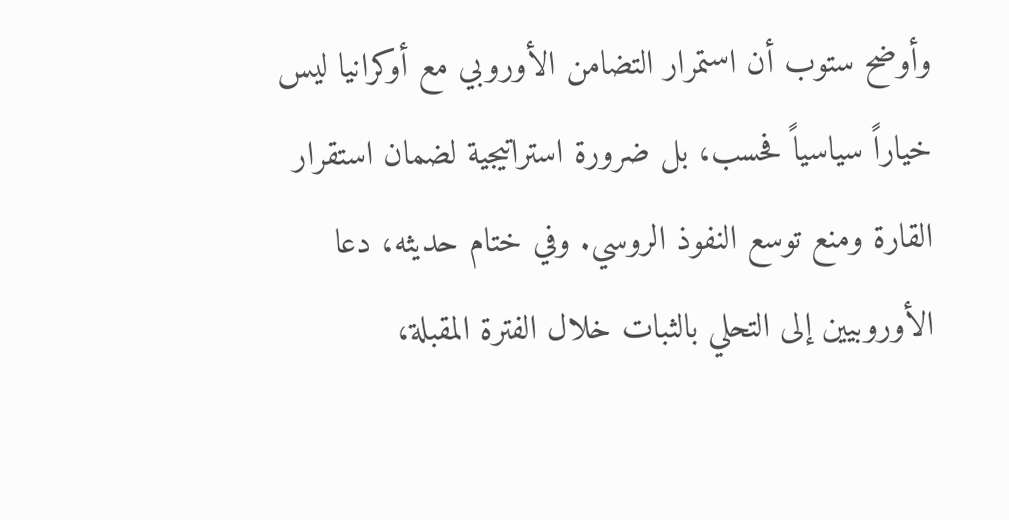وأوضح ستوب أن استمرار التضامن الأوروبي مع أوكرانيا ليس خياراً سياسياً فحسب، بل ضرورة استراتيجية لضمان استقرار القارة ومنع توسع النفوذ الروسي. وفي ختام حديثه، دعا الأوروبيين إلى التحلي بالثبات خلال الفترة المقبلة،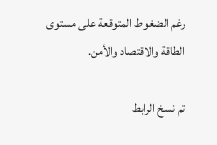رغم الضغوط المتوقعة على مستوى الطاقة والاقتصاد والأمن.

تم نسخ الرابط